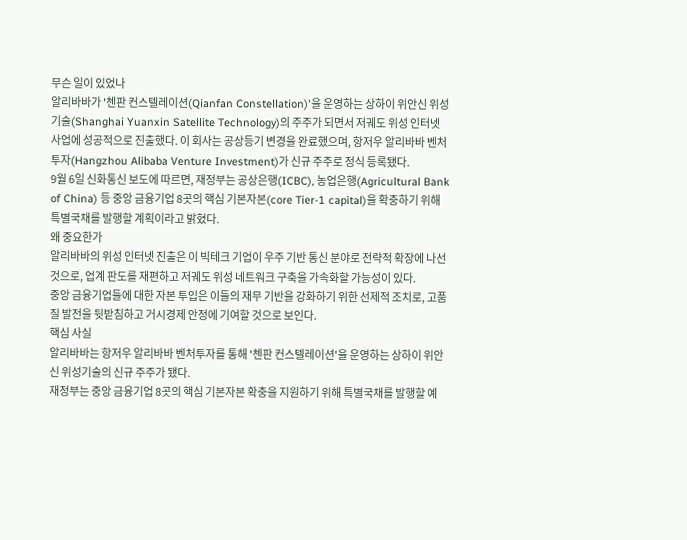무슨 일이 있었나
알리바바가 '첸판 컨스텔레이션(Qianfan Constellation)'을 운영하는 상하이 위안신 위성기술(Shanghai Yuanxin Satellite Technology)의 주주가 되면서 저궤도 위성 인터넷 사업에 성공적으로 진출했다. 이 회사는 공상등기 변경을 완료했으며, 항저우 알리바바 벤처투자(Hangzhou Alibaba Venture Investment)가 신규 주주로 정식 등록됐다.
9월 6일 신화통신 보도에 따르면, 재정부는 공상은행(ICBC), 농업은행(Agricultural Bank of China) 등 중앙 금융기업 8곳의 핵심 기본자본(core Tier-1 capital)을 확충하기 위해 특별국채를 발행할 계획이라고 밝혔다.
왜 중요한가
알리바바의 위성 인터넷 진출은 이 빅테크 기업이 우주 기반 통신 분야로 전략적 확장에 나선 것으로, 업계 판도를 재편하고 저궤도 위성 네트워크 구축을 가속화할 가능성이 있다.
중앙 금융기업들에 대한 자본 투입은 이들의 재무 기반을 강화하기 위한 선제적 조치로, 고품질 발전을 뒷받침하고 거시경제 안정에 기여할 것으로 보인다.
핵심 사실
알리바바는 항저우 알리바바 벤처투자를 통해 '첸판 컨스텔레이션'을 운영하는 상하이 위안신 위성기술의 신규 주주가 됐다.
재정부는 중앙 금융기업 8곳의 핵심 기본자본 확충을 지원하기 위해 특별국채를 발행할 예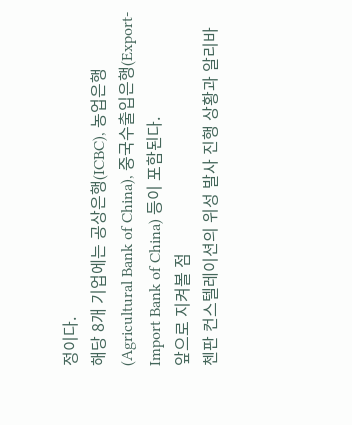정이다.
해당 8개 기업에는 공상은행(ICBC), 농업은행(Agricultural Bank of China), 중국수출입은행(Export-Import Bank of China) 등이 포함된다.
앞으로 지켜볼 점
첸판 컨스텔레이션의 위성 발사 진행 상황과 알리바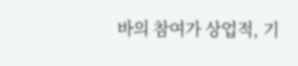바의 참여가 상업적, 기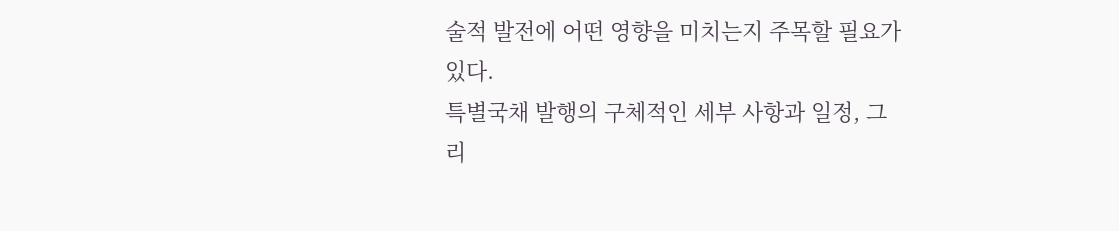술적 발전에 어떤 영향을 미치는지 주목할 필요가 있다.
특별국채 발행의 구체적인 세부 사항과 일정, 그리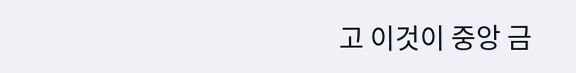고 이것이 중앙 금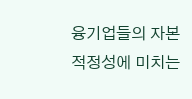융기업들의 자본 적정성에 미치는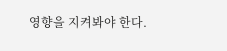영향을 지켜봐야 한다.